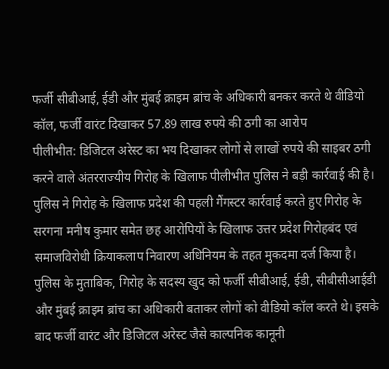फर्जी सीबीआई, ईडी और मुंबई क्राइम ब्रांच के अधिकारी बनकर करते थे वीडियो कॉल, फर्जी वारंट दिखाकर 57.89 लाख रुपये की ठगी का आरोप
पीलीभीत: डिजिटल अरेस्ट का भय दिखाकर लोगों से लाखों रुपये की साइबर ठगी करने वाले अंतरराज्यीय गिरोह के खिलाफ पीलीभीत पुलिस ने बड़ी कार्रवाई की है। पुलिस ने गिरोह के खिलाफ प्रदेश की पहली गैंगस्टर कार्रवाई करते हुए गिरोह के सरगना मनीष कुमार समेत छह आरोपियों के खिलाफ उत्तर प्रदेश गिरोहबंद एवं समाजविरोधी क्रियाकलाप निवारण अधिनियम के तहत मुकदमा दर्ज किया है। पुलिस के मुताबिक, गिरोह के सदस्य खुद को फर्जी सीबीआई, ईडी, सीबीसीआईडी और मुंबई क्राइम ब्रांच का अधिकारी बताकर लोगों को वीडियो कॉल करते थे। इसके बाद फर्जी वारंट और डिजिटल अरेस्ट जैसे काल्पनिक कानूनी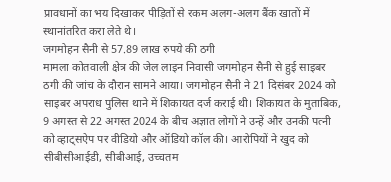प्रावधानों का भय दिखाकर पीड़ितों से रकम अलग-अलग बैंक खातों में स्थानांतरित करा लेते थे।
जगमोहन सैनी से 57.89 लाख रुपये की ठगी
मामला कोतवाली क्षेत्र की जेल लाइन निवासी जगमोहन सैनी से हुई साइबर ठगी की जांच के दौरान सामने आया। जगमोहन सैनी ने 21 दिसंबर 2024 को साइबर अपराध पुलिस थाने में शिकायत दर्ज कराई थी। शिकायत के मुताबिक, 9 अगस्त से 22 अगस्त 2024 के बीच अज्ञात लोगों ने उन्हें और उनकी पत्नी को व्हाट्सऐप पर वीडियो और ऑडियो कॉल की। आरोपियों ने खुद को सीबीसीआईडी, सीबीआई, उच्चतम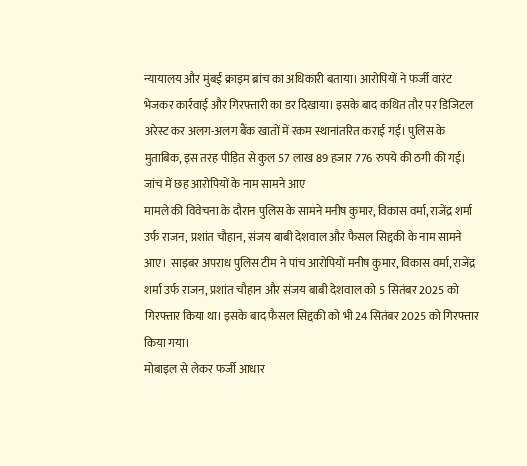न्यायालय और मुंबई क्राइम ब्रांच का अधिकारी बताया। आरोपियों ने फर्जी वारंट भेजकर कार्रवाई और गिरफ्तारी का डर दिखाया। इसके बाद कथित तौर पर डिजिटल अरेस्ट कर अलग-अलग बैंक खातों में रकम स्थानांतरित कराई गई। पुलिस के मुताबिक, इस तरह पीड़ित से कुल 57 लाख 89 हजार 776 रुपये की ठगी की गई।
जांच में छह आरोपियों के नाम सामने आए
मामले की विवेचना के दौरान पुलिस के सामने मनीष कुमार, विकास वर्मा, राजेंद्र शर्मा उर्फ राजन, प्रशांत चौहान, संजय बाबी देशवाल और फैसल सिद्दकी के नाम सामने आए। साइबर अपराध पुलिस टीम ने पांच आरोपियों मनीष कुमार, विकास वर्मा, राजेंद्र शर्मा उर्फ राजन, प्रशांत चौहान और संजय बाबी देशवाल को 5 सितंबर 2025 को गिरफ्तार किया था। इसके बाद फैसल सिद्दकी को भी 24 सितंबर 2025 को गिरफ्तार किया गया।
मोबाइल से लेकर फर्जी आधार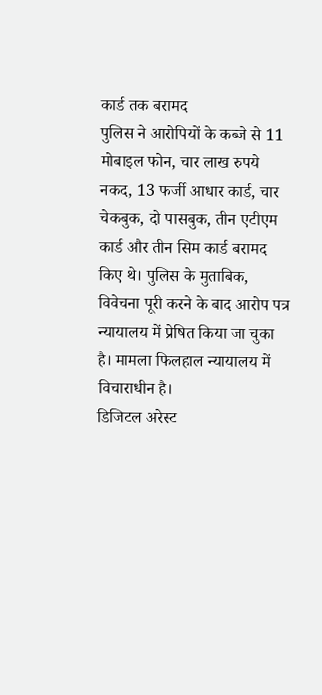कार्ड तक बरामद
पुलिस ने आरोपियों के कब्जे से 11 मोबाइल फोन, चार लाख रुपये नकद, 13 फर्जी आधार कार्ड, चार चेकबुक, दो पासबुक, तीन एटीएम कार्ड और तीन सिम कार्ड बरामद किए थे। पुलिस के मुताबिक, विवेचना पूरी करने के बाद आरोप पत्र न्यायालय में प्रेषित किया जा चुका है। मामला फिलहाल न्यायालय में विचाराधीन है।
डिजिटल अरेस्ट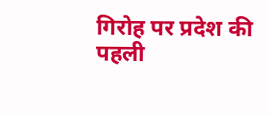गिरोह पर प्रदेश की पहली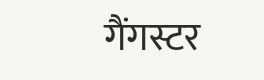गैंगस्टर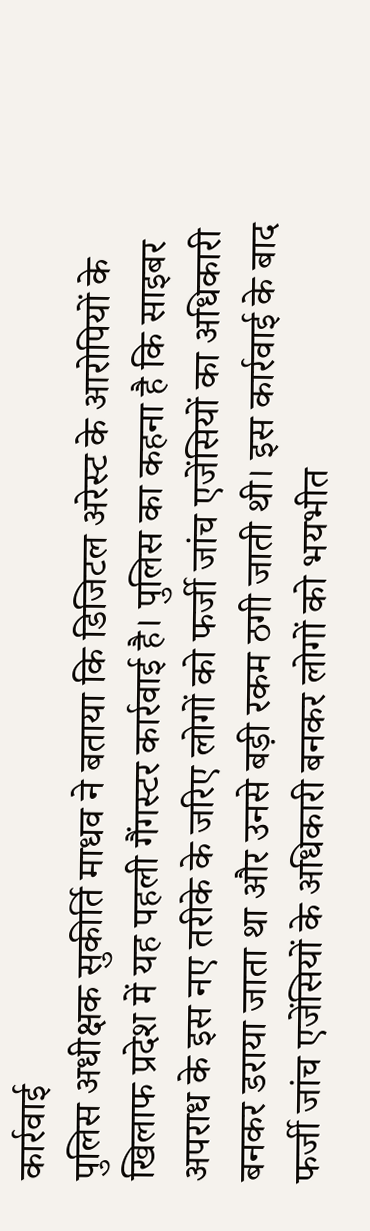कार्रवाई
पुलिस अधीक्षक सुकीर्ति माधव ने बताया कि डिजिटल अरेस्ट के आरोपियों के खिलाफ प्रदेश में यह पहली गैंगस्टर कार्रवाई है। पुलिस का कहना है कि साइबर अपराध के इस नए तरीके के जरिए लोगों को फर्जी जांच एजेंसियों का अधिकारी बनकर डराया जाता था और उनसे बड़ी रकम ठगी जाती थी। इस कार्रवाई के बाद फर्जी जांच एजेंसियों के अधिकारी बनकर लोगों को भयभीत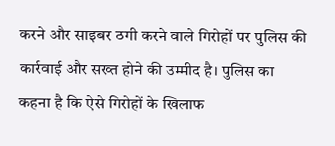करने और साइबर ठगी करने वाले गिरोहों पर पुलिस की कार्रवाई और सख्त होने की उम्मीद है। पुलिस का कहना है कि ऐसे गिरोहों के खिलाफ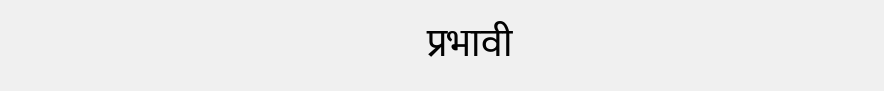प्रभावी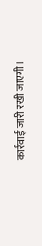कार्रवाई जारी रखी जाएगी।